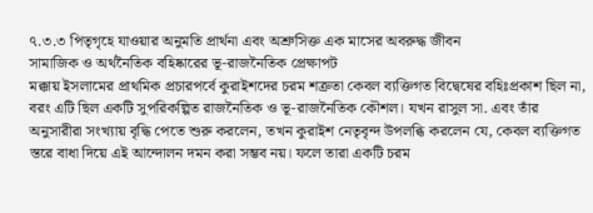৭.৩.৩ পিতৃগৃহে যাওয়ার অনুমতি প্রার্থনা এবং অশ্রুসিক্ত এক মাসের অবরুদ্ধ জীবন
সামাজিক ও অর্থনৈতিক বহিষ্কারের ভূ-রাজনৈতিক প্রেক্ষাপট
মক্কায় ইসলামের প্রাথমিক প্রচারপর্বে কুরাইশদের চরম শত্রুতা কেবল ব্যক্তিগত বিদ্বেষের বহিঃপ্রকাশ ছিল না, বরং এটি ছিল একটি সুপরিকল্পিত রাজনৈতিক ও ভূ-রাজনৈতিক কৌশল। যখন রাসুল সা. এবং তাঁর অনুসারীরা সংখ্যায় বৃদ্ধি পেতে শুরু করলেন, তখন কুরাইশ নেতৃবৃন্দ উপলব্ধি করলেন যে, কেবল ব্যক্তিগত স্তরে বাধা দিয়ে এই আন্দোলন দমন করা সম্ভব নয়। ফলে তারা একটি চরম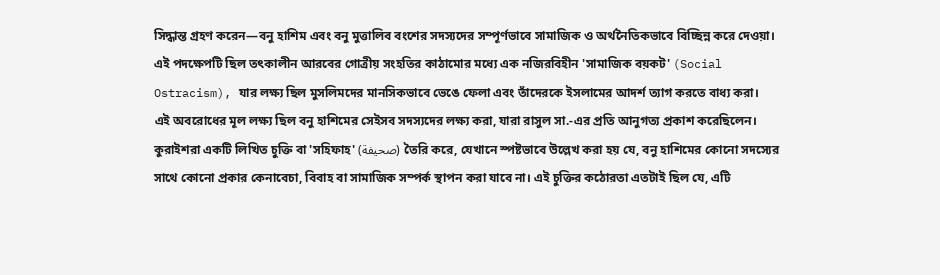সিদ্ধান্ত গ্রহণ করেন—বনু হাশিম এবং বনু মুত্তালিব বংশের সদস্যদের সম্পূর্ণভাবে সামাজিক ও অর্থনৈতিকভাবে বিচ্ছিন্ন করে দেওয়া। এই পদক্ষেপটি ছিল তৎকালীন আরবের গোত্রীয় সংহতির কাঠামোর মধ্যে এক নজিরবিহীন 'সামাজিক বয়কট' (Social Ostracism), যার লক্ষ্য ছিল মুসলিমদের মানসিকভাবে ভেঙে ফেলা এবং তাঁদেরকে ইসলামের আদর্শ ত্যাগ করতে বাধ্য করা।
এই অবরোধের মূল লক্ষ্য ছিল বনু হাশিমের সেইসব সদস্যদের লক্ষ্য করা, যারা রাসুল সা.-এর প্রতি আনুগত্য প্রকাশ করেছিলেন। কুরাইশরা একটি লিখিত চুক্তি বা 'সহিফাহ' (صحيفة) তৈরি করে, যেখানে স্পষ্টভাবে উল্লেখ করা হয় যে, বনু হাশিমের কোনো সদস্যের সাথে কোনো প্রকার কেনাবেচা, বিবাহ বা সামাজিক সম্পর্ক স্থাপন করা যাবে না। এই চুক্তির কঠোরতা এতটাই ছিল যে, এটি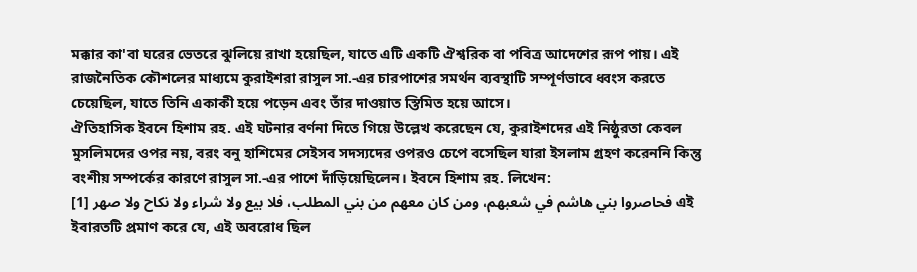মক্কার কা'বা ঘরের ভেতরে ঝুলিয়ে রাখা হয়েছিল, যাতে এটি একটি ঐশ্বরিক বা পবিত্র আদেশের রূপ পায়। এই রাজনৈতিক কৌশলের মাধ্যমে কুরাইশরা রাসুল সা.-এর চারপাশের সমর্থন ব্যবস্থাটি সম্পূর্ণভাবে ধ্বংস করতে চেয়েছিল, যাতে তিনি একাকী হয়ে পড়েন এবং তাঁর দাওয়াত স্তিমিত হয়ে আসে।
ঐতিহাসিক ইবনে হিশাম রহ. এই ঘটনার বর্ণনা দিতে গিয়ে উল্লেখ করেছেন যে, কুরাইশদের এই নিষ্ঠুরতা কেবল মুসলিমদের ওপর নয়, বরং বনু হাশিমের সেইসব সদস্যদের ওপরও চেপে বসেছিল যারা ইসলাম গ্রহণ করেননি কিন্তু বংশীয় সম্পর্কের কারণে রাসুল সা.-এর পাশে দাঁড়িয়েছিলেন। ইবনে হিশাম রহ. লিখেন:
فحاصروا بني هاشم في شعبهم، ومن كان معهم من بني المطلب، فلا بيع ولا شراء ولا نكاح ولا صهر [1] এই ইবারতটি প্রমাণ করে যে, এই অবরোধ ছিল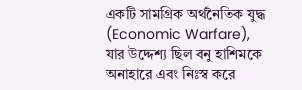একটি সামগ্রিক অর্থনৈতিক যুদ্ধ (Economic Warfare), যার উদ্দেশ্য ছিল বনু হাশিমকে অনাহারে এবং নিঃস্ব করে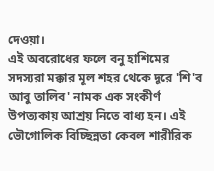দেওয়া।
এই অবরোধের ফলে বনু হাশিমের সদস্যরা মক্কার মূল শহর থেকে দূরে 'শি'ব আবু তালিব' নামক এক সংকীর্ণ উপত্যকায় আশ্রয় নিতে বাধ্য হন। এই ভৌগোলিক বিচ্ছিন্নতা কেবল শারীরিক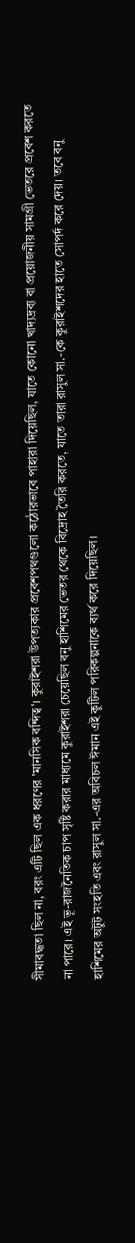সীমাবদ্ধতা ছিল না, বরং এটি ছিল এক ধরণের 'মানসিক বন্দিত্ব'। কুরাইশরা উপত্যকার প্রবেশপথগুলো কঠোরভাবে পাহারা দিয়েছিল, যাতে কোনো খাদ্যদ্রব্য বা প্রয়োজনীয় সামগ্রী ভেতরে প্রবেশ করতে না পারে। এই ভূ-রাজনৈতিক চাপ সৃষ্টি করার মাধ্যমে কুরাইশরা চেয়েছিল বনু হাশিমের ভেতর থেকে বিদ্রোহ তৈরি করতে, যাতে তারা রাসুল সা.-কে কুরাইশদের হাতে সোপর্দ করে দেয়। তবে বনু হাশিমের অটুট সংহতি এবং রাসুল সা.-এর অবিচল ঈমান এই কুটিল পরিকল্পনাকে ব্যর্থ করে দিয়েছিল।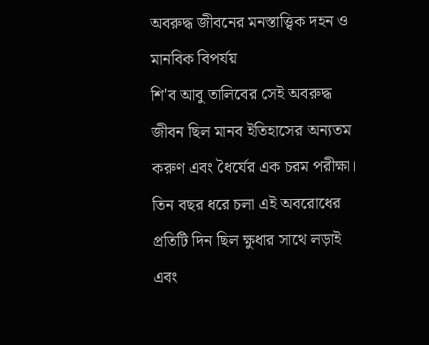অবরুদ্ধ জীবনের মনস্তাত্ত্বিক দহন ও মানবিক বিপর্যয়
শি'ব আবু তালিবের সেই অবরুদ্ধ জীবন ছিল মানব ইতিহাসের অন্যতম করুণ এবং ধৈর্যের এক চরম পরীক্ষা। তিন বছর ধরে চলা এই অবরোধের প্রতিটি দিন ছিল ক্ষুধার সাথে লড়াই এবং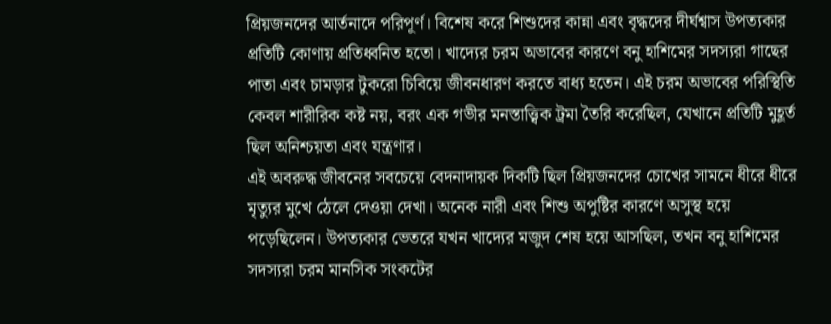প্রিয়জনদের আর্তনাদে পরিপূর্ণ। বিশেষ করে শিশুদের কান্না এবং বৃদ্ধদের দীর্ঘশ্বাস উপত্যকার প্রতিটি কোণায় প্রতিধ্বনিত হতো। খাদ্যের চরম অভাবের কারণে বনু হাশিমের সদস্যরা গাছের পাতা এবং চামড়ার টুকরো চিবিয়ে জীবনধারণ করতে বাধ্য হতেন। এই চরম অভাবের পরিস্থিতি কেবল শারীরিক কষ্ট নয়, বরং এক গভীর মনস্তাত্ত্বিক ট্রমা তৈরি করেছিল, যেখানে প্রতিটি মুহূর্ত ছিল অনিশ্চয়তা এবং যন্ত্রণার।
এই অবরুদ্ধ জীবনের সবচেয়ে বেদনাদায়ক দিকটি ছিল প্রিয়জনদের চোখের সামনে ধীরে ধীরে মৃত্যুর মুখে ঠেলে দেওয়া দেখা। অনেক নারী এবং শিশু অপুষ্টির কারণে অসুস্থ হয়ে পড়েছিলেন। উপত্যকার ভেতরে যখন খাদ্যের মজুদ শেষ হয়ে আসছিল, তখন বনু হাশিমের সদস্যরা চরম মানসিক সংকটের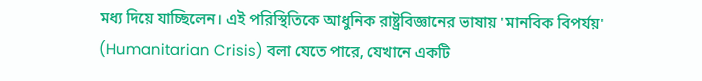মধ্য দিয়ে যাচ্ছিলেন। এই পরিস্থিতিকে আধুনিক রাষ্ট্রবিজ্ঞানের ভাষায় 'মানবিক বিপর্যয়' (Humanitarian Crisis) বলা যেতে পারে, যেখানে একটি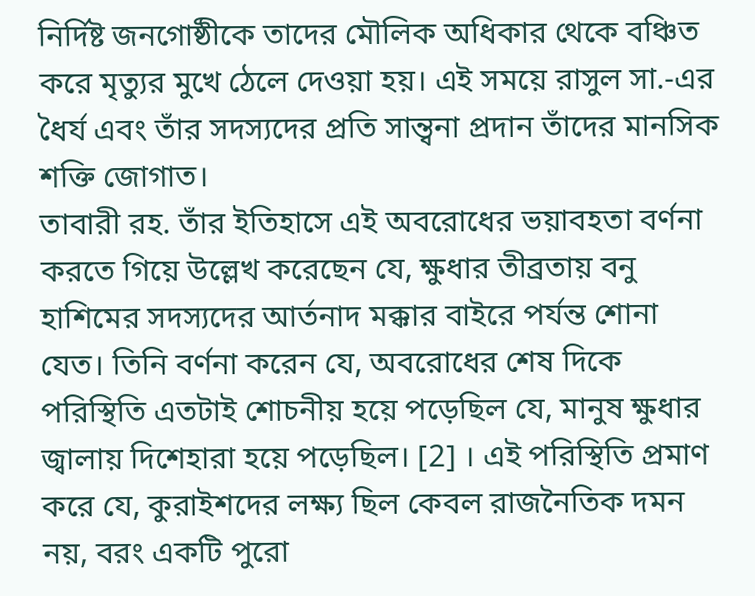নির্দিষ্ট জনগোষ্ঠীকে তাদের মৌলিক অধিকার থেকে বঞ্চিত করে মৃত্যুর মুখে ঠেলে দেওয়া হয়। এই সময়ে রাসুল সা.-এর ধৈর্য এবং তাঁর সদস্যদের প্রতি সান্ত্বনা প্রদান তাঁদের মানসিক শক্তি জোগাত।
তাবারী রহ. তাঁর ইতিহাসে এই অবরোধের ভয়াবহতা বর্ণনা করতে গিয়ে উল্লেখ করেছেন যে, ক্ষুধার তীব্রতায় বনু হাশিমের সদস্যদের আর্তনাদ মক্কার বাইরে পর্যন্ত শোনা যেত। তিনি বর্ণনা করেন যে, অবরোধের শেষ দিকে পরিস্থিতি এতটাই শোচনীয় হয়ে পড়েছিল যে, মানুষ ক্ষুধার জ্বালায় দিশেহারা হয়ে পড়েছিল। [2] । এই পরিস্থিতি প্রমাণ করে যে, কুরাইশদের লক্ষ্য ছিল কেবল রাজনৈতিক দমন নয়, বরং একটি পুরো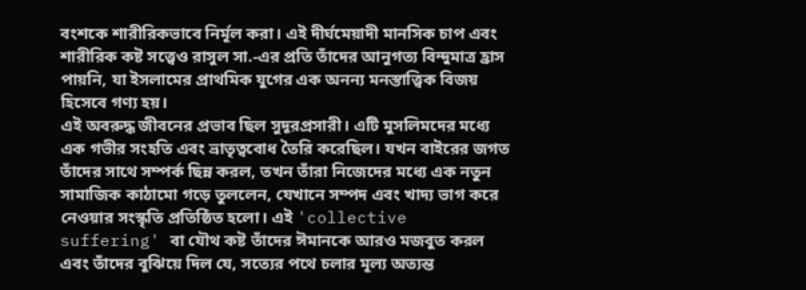বংশকে শারীরিকভাবে নির্মূল করা। এই দীর্ঘমেয়াদী মানসিক চাপ এবং শারীরিক কষ্ট সত্ত্বেও রাসুল সা.-এর প্রতি তাঁদের আনুগত্য বিন্দুমাত্র হ্রাস পায়নি, যা ইসলামের প্রাথমিক যুগের এক অনন্য মনস্তাত্ত্বিক বিজয় হিসেবে গণ্য হয়।
এই অবরুদ্ধ জীবনের প্রভাব ছিল সুদূরপ্রসারী। এটি মুসলিমদের মধ্যে এক গভীর সংহতি এবং ভ্রাতৃত্ববোধ তৈরি করেছিল। যখন বাইরের জগত তাঁদের সাথে সম্পর্ক ছিন্ন করল, তখন তাঁরা নিজেদের মধ্যে এক নতুন সামাজিক কাঠামো গড়ে তুললেন, যেখানে সম্পদ এবং খাদ্য ভাগ করে নেওয়ার সংস্কৃতি প্রতিষ্ঠিত হলো। এই 'collective suffering' বা যৌথ কষ্ট তাঁদের ঈমানকে আরও মজবুত করল এবং তাঁদের বুঝিয়ে দিল যে, সত্যের পথে চলার মূল্য অত্যন্ত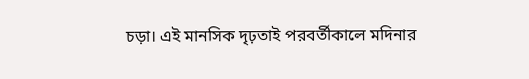চড়া। এই মানসিক দৃঢ়তাই পরবর্তীকালে মদিনার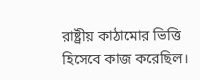রাষ্ট্রীয় কাঠামোর ভিত্তি হিসেবে কাজ করেছিল।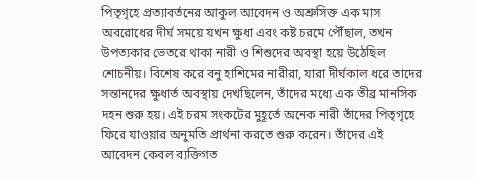পিতৃগৃহে প্রত্যাবর্তনের আকুল আবেদন ও অশ্রুসিক্ত এক মাস
অবরোধের দীর্ঘ সময়ে যখন ক্ষুধা এবং কষ্ট চরমে পৌঁছাল, তখন উপত্যকার ভেতরে থাকা নারী ও শিশুদের অবস্থা হয়ে উঠেছিল শোচনীয়। বিশেষ করে বনু হাশিমের নারীরা, যারা দীর্ঘকাল ধরে তাদের সন্তানদের ক্ষুধার্ত অবস্থায় দেখছিলেন, তাঁদের মধ্যে এক তীব্র মানসিক দহন শুরু হয়। এই চরম সংকটের মুহূর্তে অনেক নারী তাঁদের পিতৃগৃহে ফিরে যাওয়ার অনুমতি প্রার্থনা করতে শুরু করেন। তাঁদের এই আবেদন কেবল ব্যক্তিগত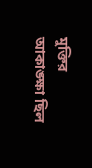মুক্তির আকাঙ্ক্ষা ছিল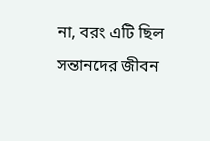না, বরং এটি ছিল সন্তানদের জীবন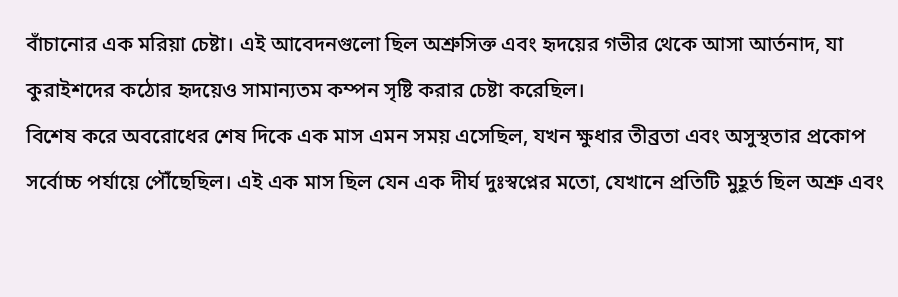বাঁচানোর এক মরিয়া চেষ্টা। এই আবেদনগুলো ছিল অশ্রুসিক্ত এবং হৃদয়ের গভীর থেকে আসা আর্তনাদ, যা কুরাইশদের কঠোর হৃদয়েও সামান্যতম কম্পন সৃষ্টি করার চেষ্টা করেছিল।
বিশেষ করে অবরোধের শেষ দিকে এক মাস এমন সময় এসেছিল, যখন ক্ষুধার তীব্রতা এবং অসুস্থতার প্রকোপ সর্বোচ্চ পর্যায়ে পৌঁছেছিল। এই এক মাস ছিল যেন এক দীর্ঘ দুঃস্বপ্নের মতো, যেখানে প্রতিটি মুহূর্ত ছিল অশ্রু এবং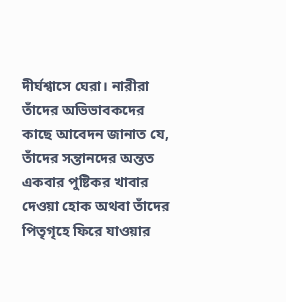দীর্ঘশ্বাসে ঘেরা। নারীরা তাঁদের অভিভাবকদের কাছে আবেদন জানাত যে, তাঁদের সন্তানদের অন্তত একবার পুষ্টিকর খাবার দেওয়া হোক অথবা তাঁদের পিতৃগৃহে ফিরে যাওয়ার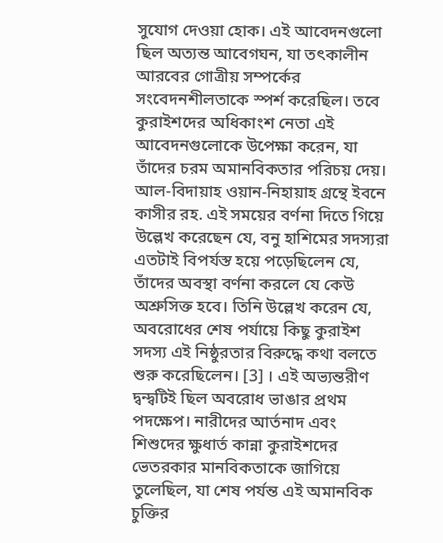সুযোগ দেওয়া হোক। এই আবেদনগুলো ছিল অত্যন্ত আবেগঘন, যা তৎকালীন আরবের গোত্রীয় সম্পর্কের সংবেদনশীলতাকে স্পর্শ করেছিল। তবে কুরাইশদের অধিকাংশ নেতা এই আবেদনগুলোকে উপেক্ষা করেন, যা তাঁদের চরম অমানবিকতার পরিচয় দেয়।
আল-বিদায়াহ ওয়ান-নিহায়াহ গ্রন্থে ইবনে কাসীর রহ. এই সময়ের বর্ণনা দিতে গিয়ে উল্লেখ করেছেন যে, বনু হাশিমের সদস্যরা এতটাই বিপর্যস্ত হয়ে পড়েছিলেন যে, তাঁদের অবস্থা বর্ণনা করলে যে কেউ অশ্রুসিক্ত হবে। তিনি উল্লেখ করেন যে, অবরোধের শেষ পর্যায়ে কিছু কুরাইশ সদস্য এই নিষ্ঠুরতার বিরুদ্ধে কথা বলতে শুরু করেছিলেন। [3] । এই অভ্যন্তরীণ দ্বন্দ্বটিই ছিল অবরোধ ভাঙার প্রথম পদক্ষেপ। নারীদের আর্তনাদ এবং শিশুদের ক্ষুধার্ত কান্না কুরাইশদের ভেতরকার মানবিকতাকে জাগিয়ে তুলেছিল, যা শেষ পর্যন্ত এই অমানবিক চুক্তির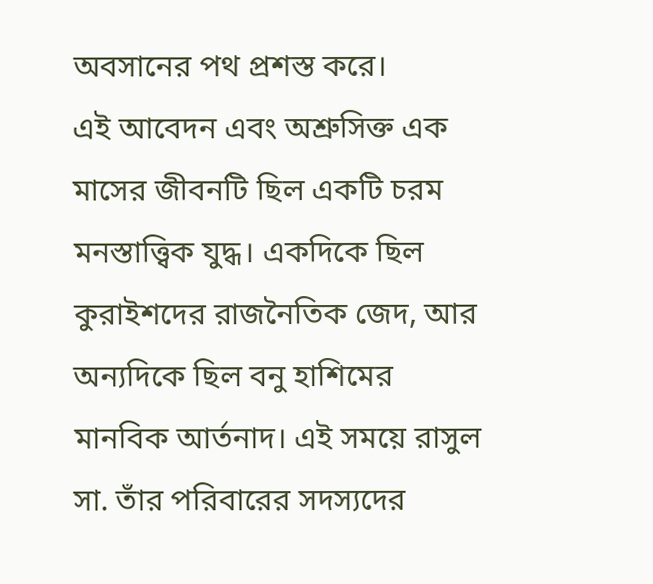অবসানের পথ প্রশস্ত করে।
এই আবেদন এবং অশ্রুসিক্ত এক মাসের জীবনটি ছিল একটি চরম মনস্তাত্ত্বিক যুদ্ধ। একদিকে ছিল কুরাইশদের রাজনৈতিক জেদ, আর অন্যদিকে ছিল বনু হাশিমের মানবিক আর্তনাদ। এই সময়ে রাসুল সা. তাঁর পরিবারের সদস্যদের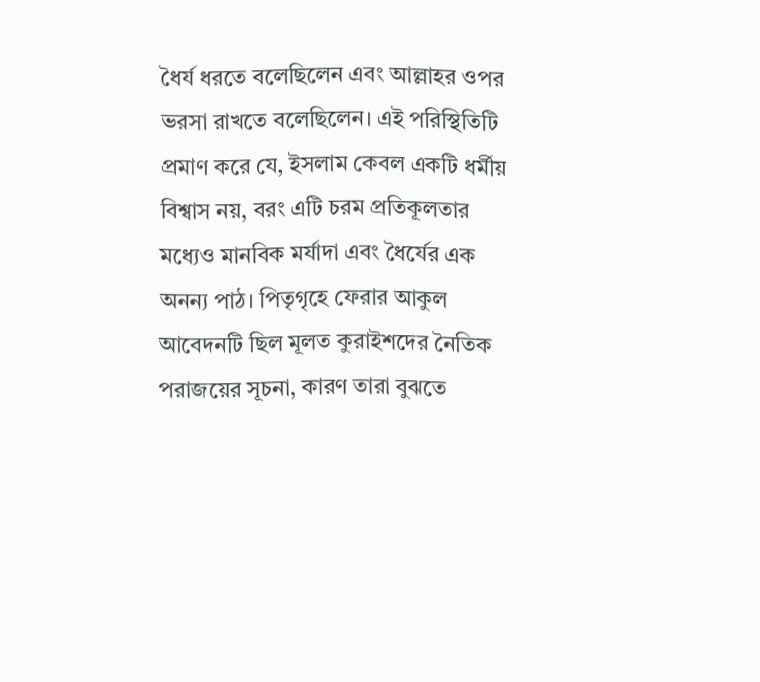ধৈর্য ধরতে বলেছিলেন এবং আল্লাহর ওপর ভরসা রাখতে বলেছিলেন। এই পরিস্থিতিটি প্রমাণ করে যে, ইসলাম কেবল একটি ধর্মীয় বিশ্বাস নয়, বরং এটি চরম প্রতিকূলতার মধ্যেও মানবিক মর্যাদা এবং ধৈর্যের এক অনন্য পাঠ। পিতৃগৃহে ফেরার আকুল আবেদনটি ছিল মূলত কুরাইশদের নৈতিক পরাজয়ের সূচনা, কারণ তারা বুঝতে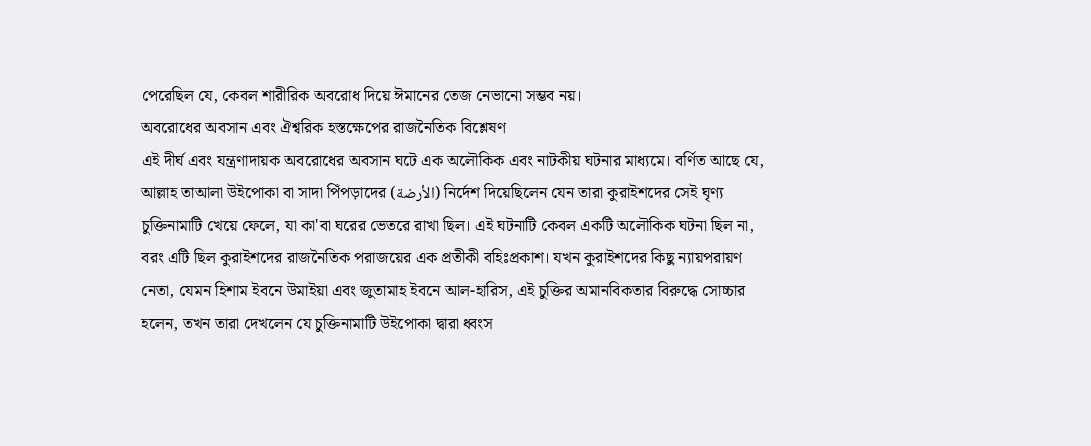পেরেছিল যে, কেবল শারীরিক অবরোধ দিয়ে ঈমানের তেজ নেভানো সম্ভব নয়।
অবরোধের অবসান এবং ঐশ্বরিক হস্তক্ষেপের রাজনৈতিক বিশ্লেষণ
এই দীর্ঘ এবং যন্ত্রণাদায়ক অবরোধের অবসান ঘটে এক অলৌকিক এবং নাটকীয় ঘটনার মাধ্যমে। বর্ণিত আছে যে, আল্লাহ তাআলা উইপোকা বা সাদা পিঁপড়াদের (الأرضة) নির্দেশ দিয়েছিলেন যেন তারা কুরাইশদের সেই ঘৃণ্য চুক্তিনামাটি খেয়ে ফেলে, যা কা'বা ঘরের ভেতরে রাখা ছিল। এই ঘটনাটি কেবল একটি অলৌকিক ঘটনা ছিল না, বরং এটি ছিল কুরাইশদের রাজনৈতিক পরাজয়ের এক প্রতীকী বহিঃপ্রকাশ। যখন কুরাইশদের কিছু ন্যায়পরায়ণ নেতা, যেমন হিশাম ইবনে উমাইয়া এবং জুতামাহ ইবনে আল-হারিস, এই চুক্তির অমানবিকতার বিরুদ্ধে সোচ্চার হলেন, তখন তারা দেখলেন যে চুক্তিনামাটি উইপোকা দ্বারা ধ্বংস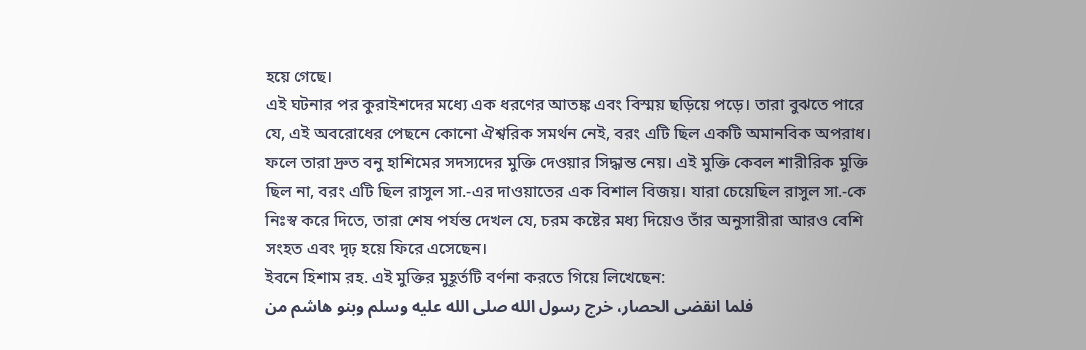হয়ে গেছে।
এই ঘটনার পর কুরাইশদের মধ্যে এক ধরণের আতঙ্ক এবং বিস্ময় ছড়িয়ে পড়ে। তারা বুঝতে পারে যে, এই অবরোধের পেছনে কোনো ঐশ্বরিক সমর্থন নেই, বরং এটি ছিল একটি অমানবিক অপরাধ। ফলে তারা দ্রুত বনু হাশিমের সদস্যদের মুক্তি দেওয়ার সিদ্ধান্ত নেয়। এই মুক্তি কেবল শারীরিক মুক্তি ছিল না, বরং এটি ছিল রাসুল সা.-এর দাওয়াতের এক বিশাল বিজয়। যারা চেয়েছিল রাসুল সা.-কে নিঃস্ব করে দিতে, তারা শেষ পর্যন্ত দেখল যে, চরম কষ্টের মধ্য দিয়েও তাঁর অনুসারীরা আরও বেশি সংহত এবং দৃঢ় হয়ে ফিরে এসেছেন।
ইবনে হিশাম রহ. এই মুক্তির মুহূর্তটি বর্ণনা করতে গিয়ে লিখেছেন:
فلما انقضى الحصار، خرج رسول الله صلى الله عليه وسلم وبنو هاشم من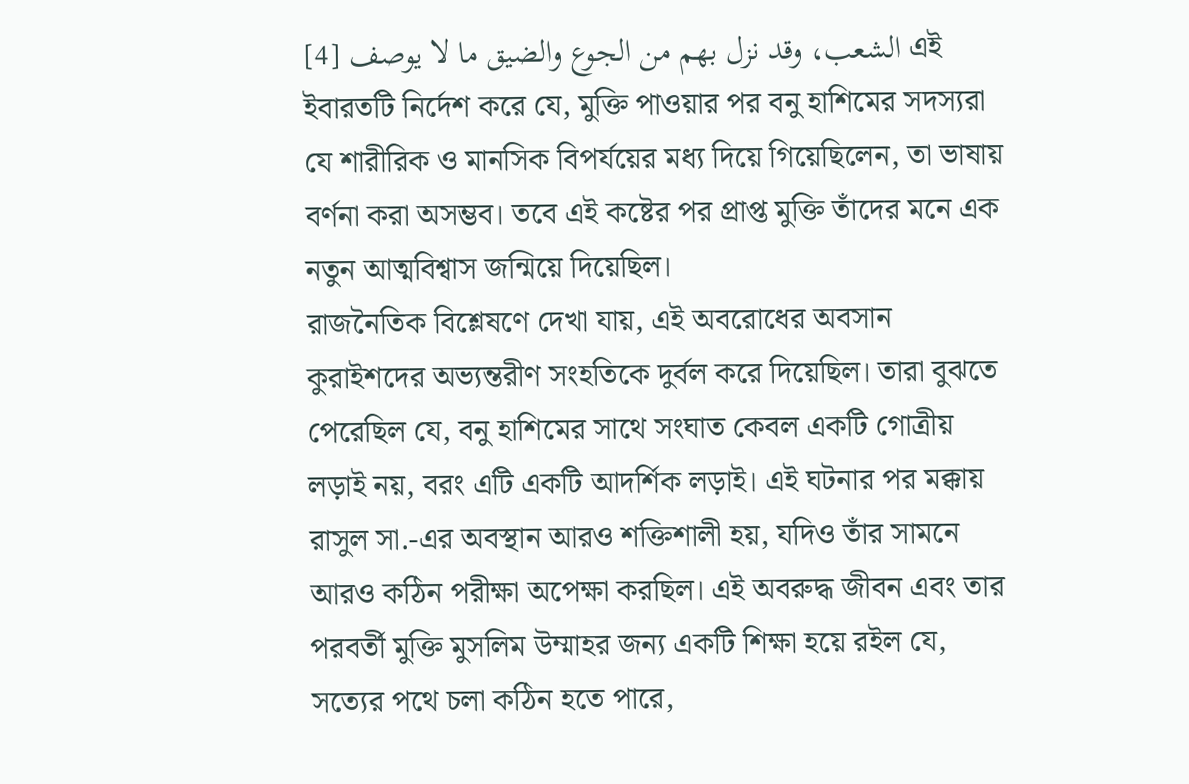الشعب، وقد نزل بهم من الجوع والضيق ما لا يوصف [4] এই ইবারতটি নির্দেশ করে যে, মুক্তি পাওয়ার পর বনু হাশিমের সদস্যরা যে শারীরিক ও মানসিক বিপর্যয়ের মধ্য দিয়ে গিয়েছিলেন, তা ভাষায় বর্ণনা করা অসম্ভব। তবে এই কষ্টের পর প্রাপ্ত মুক্তি তাঁদের মনে এক নতুন আত্মবিশ্বাস জন্মিয়ে দিয়েছিল।
রাজনৈতিক বিশ্লেষণে দেখা যায়, এই অবরোধের অবসান কুরাইশদের অভ্যন্তরীণ সংহতিকে দুর্বল করে দিয়েছিল। তারা বুঝতে পেরেছিল যে, বনু হাশিমের সাথে সংঘাত কেবল একটি গোত্রীয় লড়াই নয়, বরং এটি একটি আদর্শিক লড়াই। এই ঘটনার পর মক্কায় রাসুল সা.-এর অবস্থান আরও শক্তিশালী হয়, যদিও তাঁর সামনে আরও কঠিন পরীক্ষা অপেক্ষা করছিল। এই অবরুদ্ধ জীবন এবং তার পরবর্তী মুক্তি মুসলিম উম্মাহর জন্য একটি শিক্ষা হয়ে রইল যে, সত্যের পথে চলা কঠিন হতে পারে,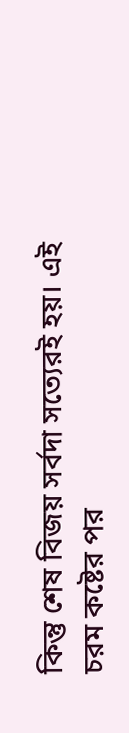কিন্তু শেষ বিজয় সর্বদা সত্যেরই হয়। এই চরম কষ্টের পর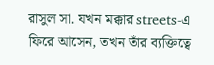রাসুল সা. যখন মক্কার streets-এ ফিরে আসেন, তখন তাঁর ব্যক্তিত্বে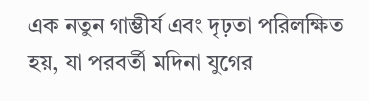এক নতুন গাম্ভীর্য এবং দৃঢ়তা পরিলক্ষিত হয়, যা পরবর্তী মদিনা যুগের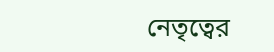নেতৃত্বের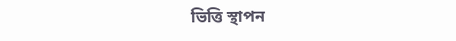ভিত্তি স্থাপন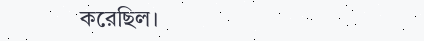করেছিল।